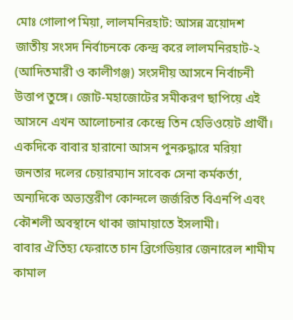মোঃ গোলাপ মিয়া, লালমনিরহাট: আসন্ন ত্রয়োদশ জাতীয় সংসদ নির্বাচনকে কেন্দ্র করে লালমনিরহাট-২ (আদিতমারী ও কালীগঞ্জ) সংসদীয় আসনে নির্বাচনী উত্তাপ তুঙ্গে। জোট-মহাজোটের সমীকরণ ছাপিয়ে এই আসনে এখন আলোচনার কেন্দ্রে তিন হেভিওয়েট প্রার্থী।
একদিকে বাবার হারানো আসন পুনরুদ্ধারে মরিয়া জনতার দলের চেয়ারম্যান সাবেক সেনা কর্মকর্তা, অন্যদিকে অভ্যন্তরীণ কোন্দলে জর্জরিত বিএনপি এবং কৌশলী অবস্থানে থাকা জামায়াতে ইসলামী।
বাবার ঐতিহ্য ফেরাতে চান ব্রিগেডিয়ার জেনারেল শামীম কামাল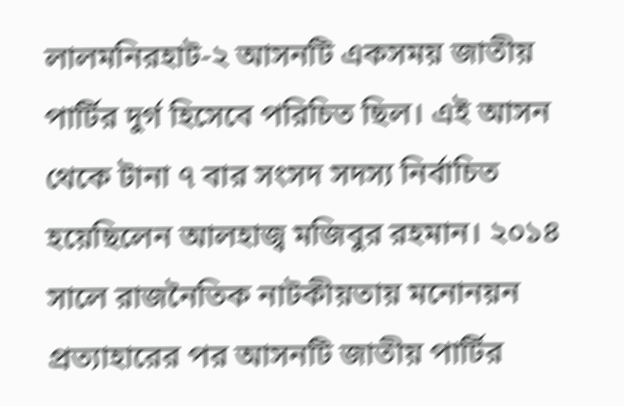লালমনিরহাট-২ আসনটি একসময় জাতীয় পার্টির দুর্গ হিসেবে পরিচিত ছিল। এই আসন থেকে টানা ৭ বার সংসদ সদস্য নির্বাচিত হয়েছিলেন আলহাজ্ব মজিবুর রহমান। ২০১৪ সালে রাজনৈতিক নাটকীয়তায় মনোনয়ন প্রত্যাহারের পর আসনটি জাতীয় পার্টির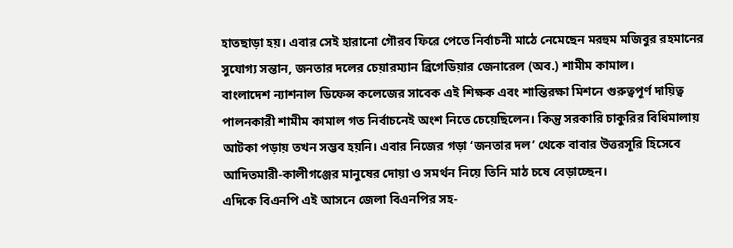হাতছাড়া হয়। এবার সেই হারানো গৌরব ফিরে পেতে নির্বাচনী মাঠে নেমেছেন মরহুম মজিবুর রহমানের সুযোগ্য সন্তান, জনতার দলের চেয়ারম্যান ব্রিগেডিয়ার জেনারেল (অব.) শামীম কামাল।
বাংলাদেশ ন্যাশনাল ডিফেন্স কলেজের সাবেক এই শিক্ষক এবং শান্তিরক্ষা মিশনে গুরুত্বপূর্ণ দায়িত্ব পালনকারী শামীম কামাল গত নির্বাচনেই অংশ নিতে চেয়েছিলেন। কিন্তু সরকারি চাকুরির বিধিমালায় আটকা পড়ায় তখন সম্ভব হয়নি। এবার নিজের গড়া ‘জনতার দল’ থেকে বাবার উত্তরসূরি হিসেবে আদিতমারী-কালীগঞ্জের মানুষের দোয়া ও সমর্থন নিয়ে তিনি মাঠ চষে বেড়াচ্ছেন।
এদিকে বিএনপি এই আসনে জেলা বিএনপির সহ-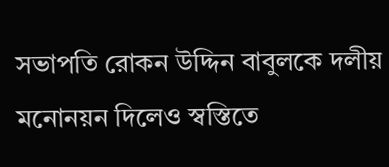সভাপতি রোকন উদ্দিন বাবুলকে দলীয় মনোনয়ন দিলেও স্বস্তিতে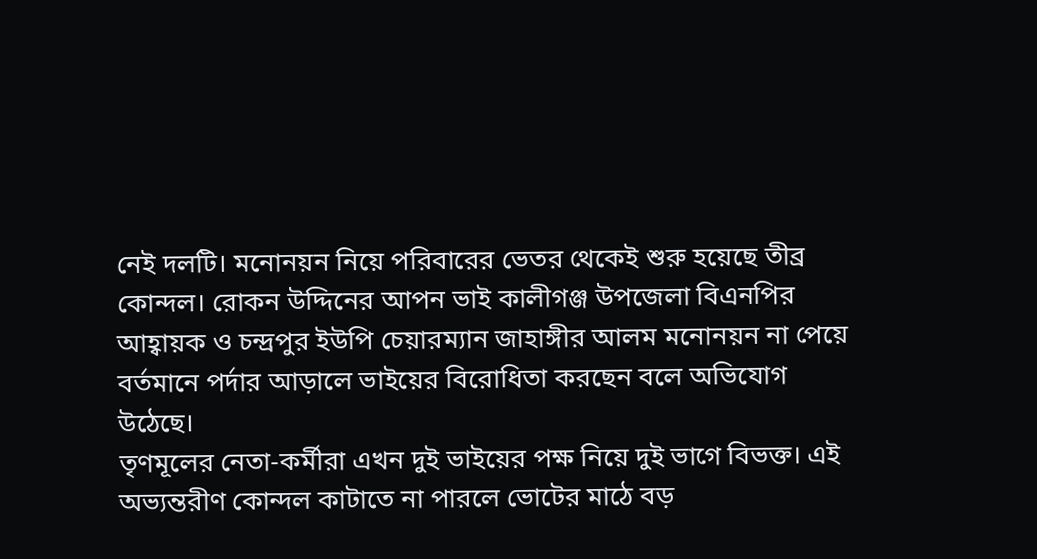নেই দলটি। মনোনয়ন নিয়ে পরিবারের ভেতর থেকেই শুরু হয়েছে তীব্র কোন্দল। রোকন উদ্দিনের আপন ভাই কালীগঞ্জ উপজেলা বিএনপির আহ্বায়ক ও চন্দ্রপুর ইউপি চেয়ারম্যান জাহাঙ্গীর আলম মনোনয়ন না পেয়ে বর্তমানে পর্দার আড়ালে ভাইয়ের বিরোধিতা করছেন বলে অভিযোগ উঠেছে।
তৃণমূলের নেতা-কর্মীরা এখন দুই ভাইয়ের পক্ষ নিয়ে দুই ভাগে বিভক্ত। এই অভ্যন্তরীণ কোন্দল কাটাতে না পারলে ভোটের মাঠে বড়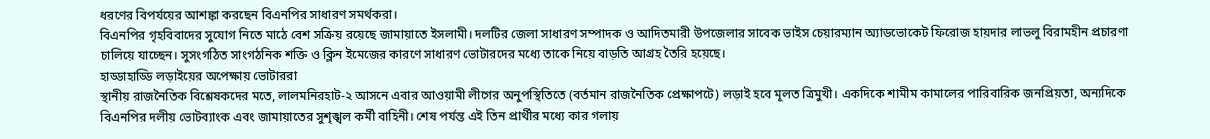ধরণের বিপর্যয়ের আশঙ্কা করছেন বিএনপির সাধারণ সমর্থকরা।
বিএনপির গৃহবিবাদের সুযোগ নিতে মাঠে বেশ সক্রিয় রয়েছে জামায়াতে ইসলামী। দলটির জেলা সাধারণ সম্পাদক ও আদিতমারী উপজেলার সাবেক ভাইস চেয়ারম্যান অ্যাডভোকেট ফিরোজ হায়দার লাভলু বিরামহীন প্রচারণা চালিয়ে যাচ্ছেন। সুসংগঠিত সাংগঠনিক শক্তি ও ক্লিন ইমেজের কারণে সাধারণ ভোটারদের মধ্যে তাকে নিয়ে বাড়তি আগ্রহ তৈরি হয়েছে।
হাড্ডাহাড্ডি লড়াইয়ের অপেক্ষায় ভোটাররা
স্থানীয় রাজনৈতিক বিশ্লেষকদের মতে, লালমনিরহাট-২ আসনে এবার আওয়ামী লীগের অনুপস্থিতিতে (বর্তমান রাজনৈতিক প্রেক্ষাপটে) লড়াই হবে মূলত ত্রিমুখী। একদিকে শামীম কামালের পারিবারিক জনপ্রিয়তা, অন্যদিকে বিএনপির দলীয় ভোটব্যাংক এবং জামায়াতের সুশৃঙ্খল কর্মী বাহিনী। শেষ পর্যন্ত এই তিন প্রার্থীর মধ্যে কার গলায়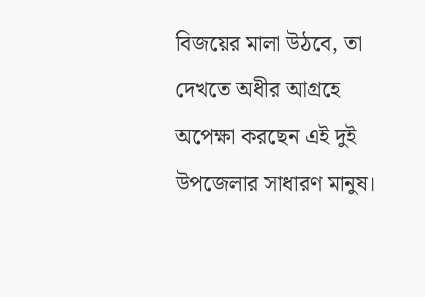বিজয়ের মালা উঠবে, তা দেখতে অধীর আগ্রহে অপেক্ষা করছেন এই দুই উপজেলার সাধারণ মানুষ।